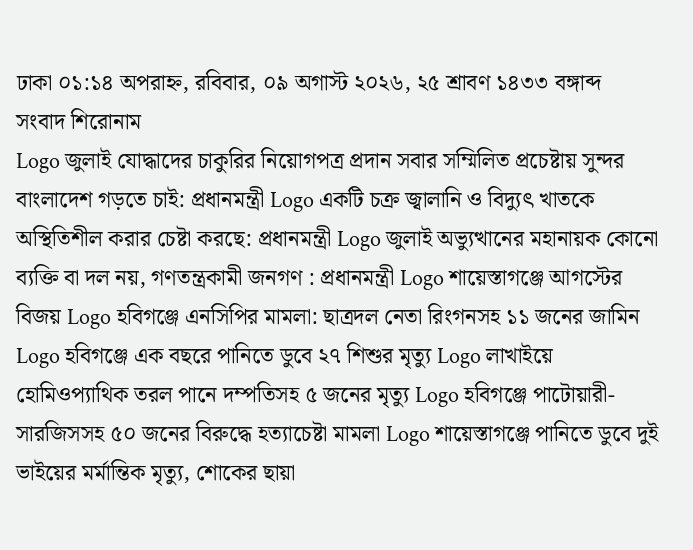ঢাকা ০১:১৪ অপরাহ্ন, রবিবার, ০৯ অগাস্ট ২০২৬, ২৫ শ্রাবণ ১৪৩৩ বঙ্গাব্দ
সংবাদ শিরোনাম
Logo জুলাই যোদ্ধাদের চাকুরির নিয়োগপত্র প্রদান সবার সম্মিলিত প্রচেষ্টায় সুন্দর বাংলাদেশ গড়তে চাই: প্রধানমন্ত্রী Logo একটি চক্র জ্বালানি ও বিদ্যুৎ খাতকে অস্থিতিশীল করার চেষ্টা করছে: প্রধানমন্ত্রী Logo জুলাই অভ্যুত্থানের মহানায়ক কোনো ব্যক্তি বা দল নয়, গণতন্ত্রকামী জনগণ : প্রধানমন্ত্রী Logo শায়েস্তাগঞ্জে আগস্টের বিজয় Logo হবিগঞ্জে এনসিপির মামলা: ছাত্রদল নেতা রিংগনসহ ১১ জনের জামিন Logo হবিগঞ্জে এক বছরে পানিতে ডুবে ২৭ শিশুর মৃত্যু Logo লাখাইয়ে হোমিওপ্যাথিক তরল পানে দম্পতিসহ ৫ জনের মৃত্যু Logo হবিগঞ্জে পাটোয়ারী-সারজিসসহ ৫০ জনের বিরুদ্ধে হত্যাচেষ্টা মামলা Logo শায়েস্তাগঞ্জে পানিতে ডুবে দুই ভাইয়ের মর্মান্তিক মৃত্যু, শোকের ছায়া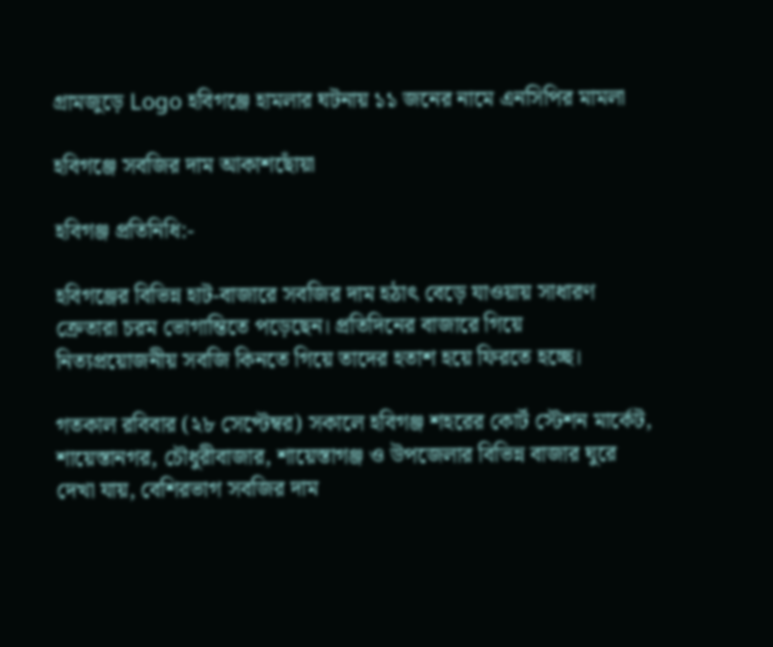গ্রামজুড়ে Logo হবিগঞ্জে হামলার ঘটনায় ১১ জনের নামে এনসিপির মামলা

হবিগঞ্জে সবজির দাম আকাশছোঁয়া

হবিগঞ্জ প্রতিনিধি:-

হবিগঞ্জের বিভিন্ন হাট-বাজারে সবজির দাম হঠাৎ বেড়ে যাওয়ায় সাধারণ ক্রেতারা চরম ভোগান্তিতে পড়েছেন। প্রতিদিনের বাজারে গিয়ে নিত্যপ্রয়োজনীয় সবজি কিনতে গিয়ে তাদের হতাশ হয়ে ফিরতে হচ্ছে।

গতকাল রবিবার (২৮ সেপ্টেম্বর) সকালে হবিগঞ্জ শহরের কোর্ট স্টেশন মার্কেট, শায়েস্তানগর, চৌধুরীবাজার, শায়েস্তাগঞ্জ ও উপজেলার বিভিন্ন বাজার ঘুরে দেখা যায়, বেশিরভাগ সবজির দাম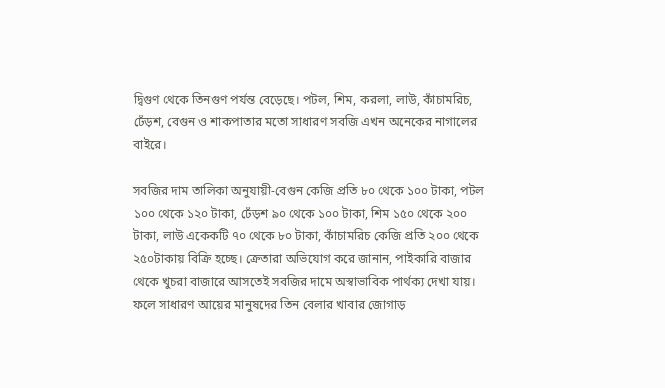দ্বিগুণ থেকে তিনগুণ পর্যন্ত বেড়েছে। পটল, শিম, করলা, লাউ, কাঁচামরিচ, ঢেঁড়শ, বেগুন ও শাকপাতার মতো সাধারণ সবজি এখন অনেকের নাগালের বাইরে।

সবজির দাম তালিকা অনুযায়ী-বেগুন কেজি প্রতি ৮০ থেকে ১০০ টাকা, পটল ১০০ থেকে ১২০ টাকা, ঢেঁড়শ ৯০ থেকে ১০০ টাকা, শিম ১৫০ থেকে ২০০ টাকা, লাউ একেকটি ৭০ থেকে ৮০ টাকা, কাঁচামরিচ কেজি প্রতি ২০০ থেকে ২৫০টাকায় বিক্রি হচ্ছে। ক্রেতারা অভিযোগ করে জানান, পাইকারি বাজার থেকে খুচরা বাজারে আসতেই সবজির দামে অস্বাভাবিক পার্থক্য দেখা যায়। ফলে সাধারণ আয়ের মানুষদের তিন বেলার খাবার জোগাড়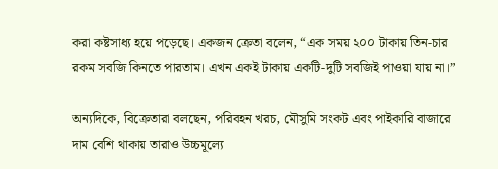করা কষ্টসাধ্য হয়ে পড়েছে। একজন ক্রেতা বলেন, “এক সময় ২০০ টাকায় তিন-চার রকম সবজি কিনতে পারতাম। এখন একই টাকায় একটি-দুটি সবজিই পাওয়া যায় না।”

অন্যদিকে, বিক্রেতারা বলছেন, পরিবহন খরচ, মৌসুমি সংকট এবং পাইকারি বাজারে দাম বেশি থাকায় তারাও উচ্চমূল্যে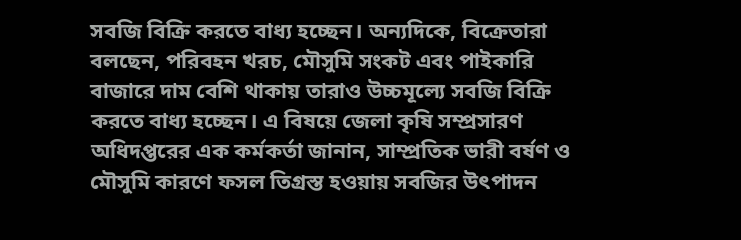সবজি বিক্রি করতে বাধ্য হচ্ছেন। অন্যদিকে, বিক্রেতারা বলছেন, পরিবহন খরচ, মৌসুমি সংকট এবং পাইকারি বাজারে দাম বেশি থাকায় তারাও উচ্চমূল্যে সবজি বিক্রি করতে বাধ্য হচ্ছেন। এ বিষয়ে জেলা কৃষি সম্প্রসারণ অধিদপ্তরের এক কর্মকর্তা জানান, সাম্প্রতিক ভারী বর্ষণ ও মৌসুমি কারণে ফসল তিগ্রস্ত হওয়ায় সবজির উৎপাদন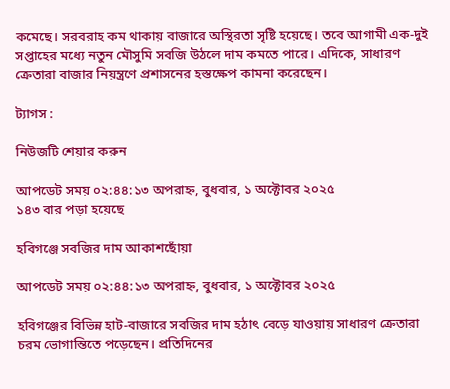কমেছে। সরবরাহ কম থাকায় বাজারে অস্থিরতা সৃষ্টি হয়েছে। তবে আগামী এক-দুই সপ্তাহের মধ্যে নতুন মৌসুমি সবজি উঠলে দাম কমতে পারে। এদিকে, সাধারণ ক্রেতারা বাজার নিয়ন্ত্রণে প্রশাসনের হস্তক্ষেপ কামনা করেছেন।

ট্যাগস :

নিউজটি শেয়ার করুন

আপডেট সময় ০২:৪৪:১৩ অপরাহ্ন, বুধবার, ১ অক্টোবর ২০২৫
১৪৩ বার পড়া হয়েছে

হবিগঞ্জে সবজির দাম আকাশছোঁয়া

আপডেট সময় ০২:৪৪:১৩ অপরাহ্ন, বুধবার, ১ অক্টোবর ২০২৫

হবিগঞ্জের বিভিন্ন হাট-বাজারে সবজির দাম হঠাৎ বেড়ে যাওয়ায় সাধারণ ক্রেতারা চরম ভোগান্তিতে পড়েছেন। প্রতিদিনের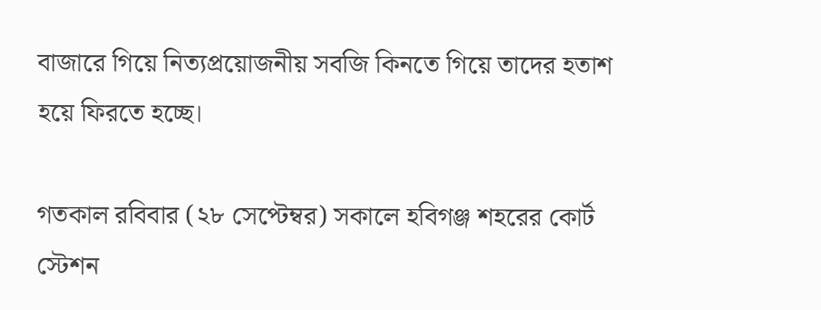বাজারে গিয়ে নিত্যপ্রয়োজনীয় সবজি কিনতে গিয়ে তাদের হতাশ হয়ে ফিরতে হচ্ছে।

গতকাল রবিবার (২৮ সেপ্টেম্বর) সকালে হবিগঞ্জ শহরের কোর্ট স্টেশন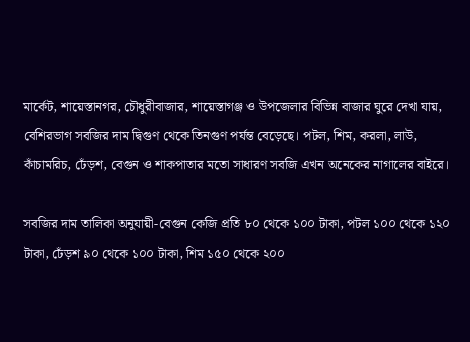মার্কেট, শায়েস্তানগর, চৌধুরীবাজার, শায়েস্তাগঞ্জ ও উপজেলার বিভিন্ন বাজার ঘুরে দেখা যায়, বেশিরভাগ সবজির দাম দ্বিগুণ থেকে তিনগুণ পর্যন্ত বেড়েছে। পটল, শিম, করলা, লাউ, কাঁচামরিচ, ঢেঁড়শ, বেগুন ও শাকপাতার মতো সাধারণ সবজি এখন অনেকের নাগালের বাইরে।

সবজির দাম তালিকা অনুযায়ী-বেগুন কেজি প্রতি ৮০ থেকে ১০০ টাকা, পটল ১০০ থেকে ১২০ টাকা, ঢেঁড়শ ৯০ থেকে ১০০ টাকা, শিম ১৫০ থেকে ২০০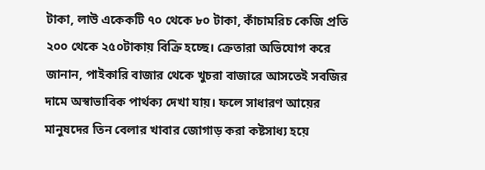টাকা, লাউ একেকটি ৭০ থেকে ৮০ টাকা, কাঁচামরিচ কেজি প্রতি ২০০ থেকে ২৫০টাকায় বিক্রি হচ্ছে। ক্রেতারা অভিযোগ করে জানান, পাইকারি বাজার থেকে খুচরা বাজারে আসতেই সবজির দামে অস্বাভাবিক পার্থক্য দেখা যায়। ফলে সাধারণ আয়ের মানুষদের তিন বেলার খাবার জোগাড় করা কষ্টসাধ্য হয়ে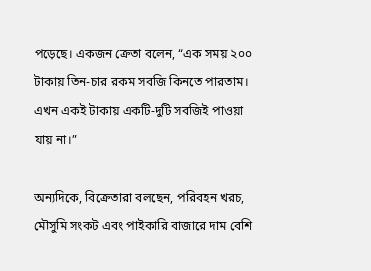পড়েছে। একজন ক্রেতা বলেন, “এক সময় ২০০ টাকায় তিন-চার রকম সবজি কিনতে পারতাম। এখন একই টাকায় একটি-দুটি সবজিই পাওয়া যায় না।”

অন্যদিকে, বিক্রেতারা বলছেন, পরিবহন খরচ, মৌসুমি সংকট এবং পাইকারি বাজারে দাম বেশি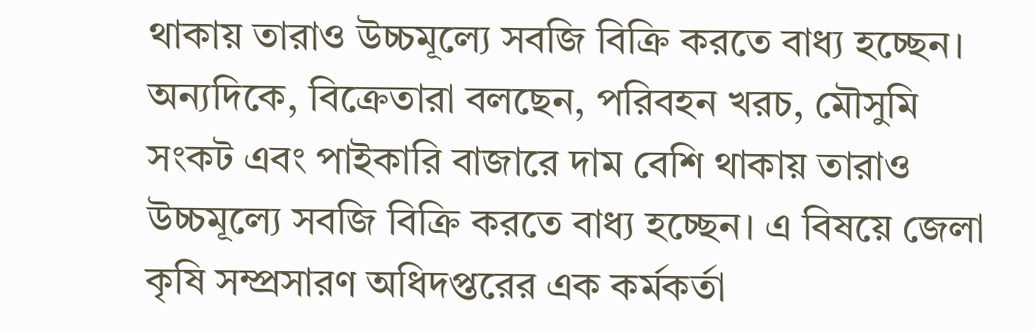থাকায় তারাও উচ্চমূল্যে সবজি বিক্রি করতে বাধ্য হচ্ছেন। অন্যদিকে, বিক্রেতারা বলছেন, পরিবহন খরচ, মৌসুমি সংকট এবং পাইকারি বাজারে দাম বেশি থাকায় তারাও উচ্চমূল্যে সবজি বিক্রি করতে বাধ্য হচ্ছেন। এ বিষয়ে জেলা কৃষি সম্প্রসারণ অধিদপ্তরের এক কর্মকর্তা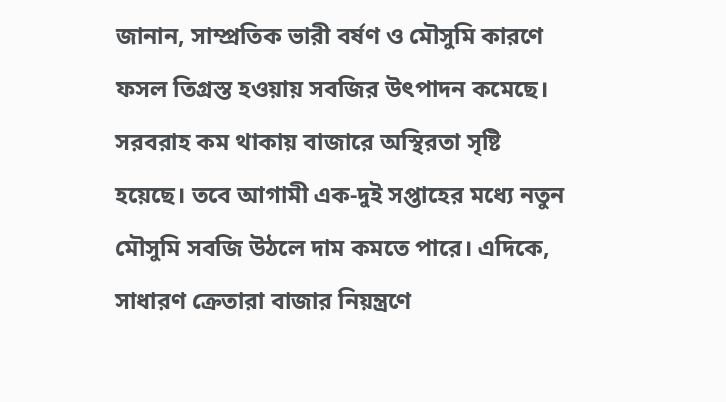জানান, সাম্প্রতিক ভারী বর্ষণ ও মৌসুমি কারণে ফসল তিগ্রস্ত হওয়ায় সবজির উৎপাদন কমেছে। সরবরাহ কম থাকায় বাজারে অস্থিরতা সৃষ্টি হয়েছে। তবে আগামী এক-দুই সপ্তাহের মধ্যে নতুন মৌসুমি সবজি উঠলে দাম কমতে পারে। এদিকে, সাধারণ ক্রেতারা বাজার নিয়ন্ত্রণে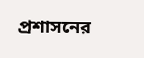প্রশাসনের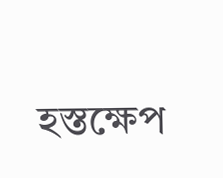হস্তক্ষেপ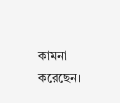কামনা করেছেন।